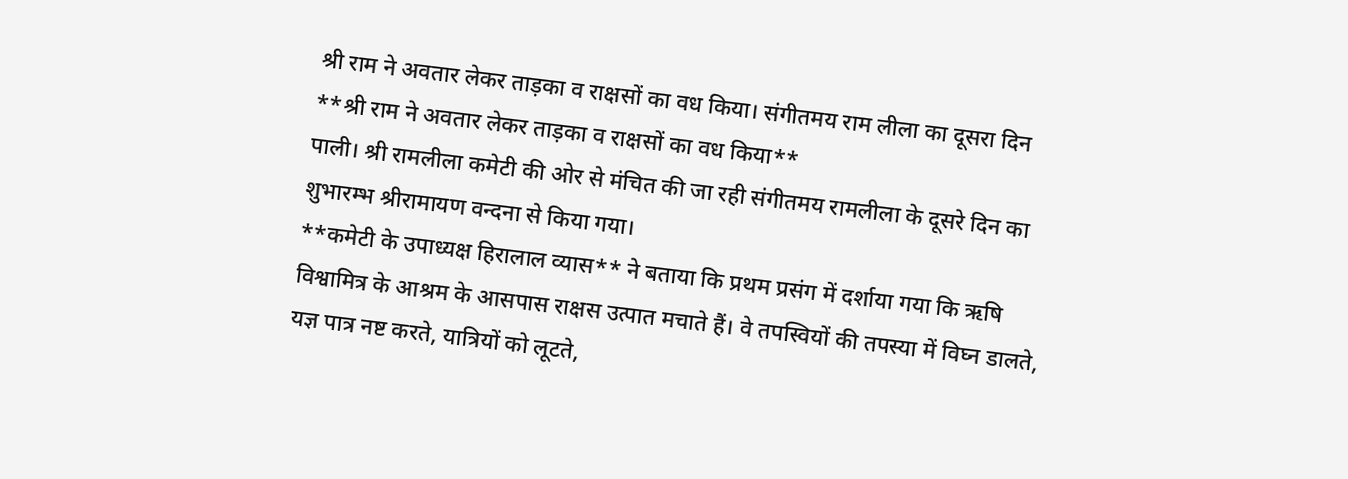श्री राम ने अवतार लेकर ताड़का व राक्षसों का वध किया। संगीतमय राम लीला का दूसरा दिन
**श्री राम ने अवतार लेकर ताड़का व राक्षसों का वध किया**
पाली। श्री रामलीला कमेटी की ओर से मंचित की जा रही संगीतमय रामलीला के दूसरे दिन का शुभारम्भ श्रीरामायण वन्दना से किया गया।
**कमेटी के उपाध्यक्ष हिरालाल व्यास** ने बताया कि प्रथम प्रसंग में दर्शाया गया कि ऋषि विश्वामित्र के आश्रम के आसपास राक्षस उत्पात मचाते हैं। वे तपस्वियों की तपस्या में विघ्न डालते, यज्ञ पात्र नष्ट करते, यात्रियों को लूटते,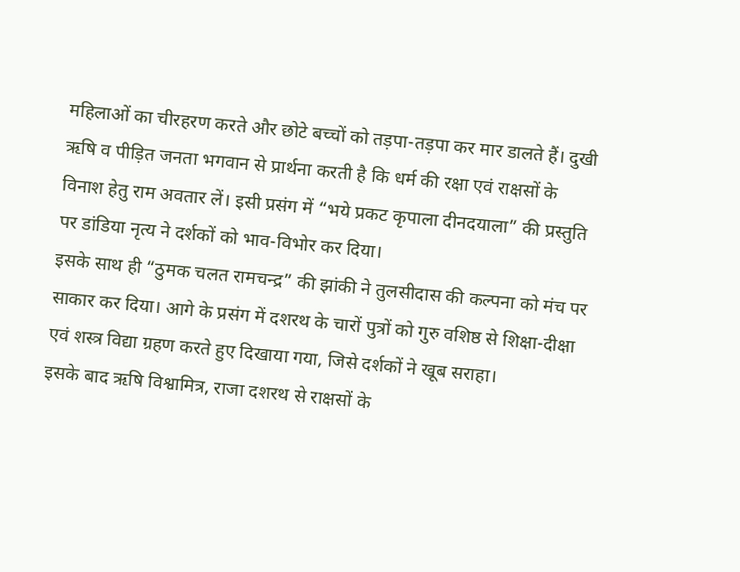महिलाओं का चीरहरण करते और छोटे बच्चों को तड़पा-तड़पा कर मार डालते हैं। दुखी ऋषि व पीड़ित जनता भगवान से प्रार्थना करती है कि धर्म की रक्षा एवं राक्षसों के विनाश हेतु राम अवतार लें। इसी प्रसंग में “भये प्रकट कृपाला दीनदयाला” की प्रस्तुति पर डांडिया नृत्य ने दर्शकों को भाव-विभोर कर दिया।
इसके साथ ही “ठुमक चलत रामचन्द्र” की झांकी ने तुलसीदास की कल्पना को मंच पर साकार कर दिया। आगे के प्रसंग में दशरथ के चारों पुत्रों को गुरु वशिष्ठ से शिक्षा-दीक्षा एवं शस्त्र विद्या ग्रहण करते हुए दिखाया गया, जिसे दर्शकों ने खूब सराहा।
इसके बाद ऋषि विश्वामित्र, राजा दशरथ से राक्षसों के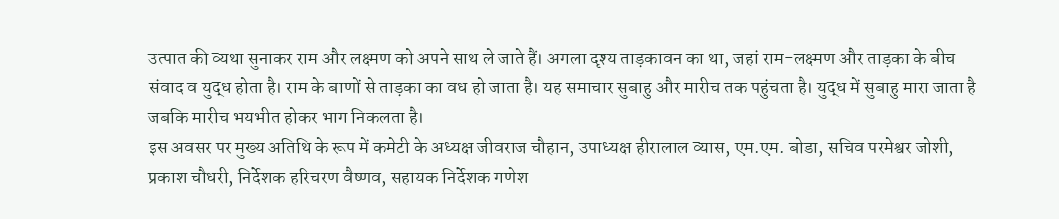उत्पात की व्यथा सुनाकर राम और लक्ष्मण को अपने साथ ले जाते हैं। अगला दृश्य ताड़कावन का था, जहां राम-लक्ष्मण और ताड़का के बीच संवाद व युद्ध होता है। राम के बाणों से ताड़का का वध हो जाता है। यह समाचार सुबाहु और मारीच तक पहुंचता है। युद्ध में सुबाहु मारा जाता है जबकि मारीच भयभीत होकर भाग निकलता है।
इस अवसर पर मुख्य अतिथि के रूप में कमेटी के अध्यक्ष जीवराज चौहान, उपाध्यक्ष हीरालाल व्यास, एम.एम. बोडा, सचिव परमेश्वर जोशी, प्रकाश चौधरी, निर्देशक हरिचरण वैष्णव, सहायक निर्देशक गणेश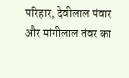परिहार, देवीलाल पंवार और मांगीलाल तंवर का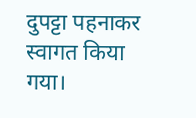दुपट्टा पहनाकर स्वागत किया गया।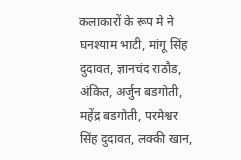कलाकारों के रूप मे ने घनश्याम भाटी, मांगू सिंह दुदावत, ज्ञानचंद राठौड, अंकित, अर्जुन बडगोती, महेंद्र बडगोती, परमेश्वर सिंह दुदावत, लक्की खान,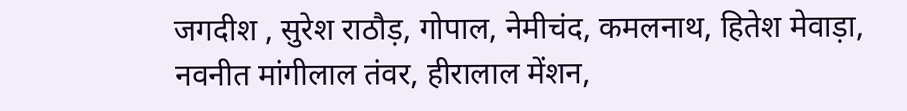जगदीश , सुरेश राठौड़, गोपाल, नेमीचंद, कमलनाथ, हितेश मेवाड़ा, नवनीत मांगीलाल तंवर, हीरालाल मेंशन,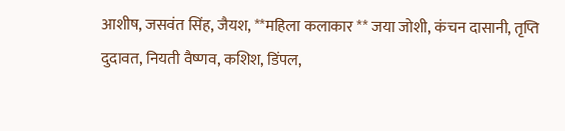आशीष, जसवंत सिंह, जैयश, **महिला कलाकार ** जया जोशी, कंचन दासानी, तृप्ति दुदावत, नियती वैष्णव, कशिश, डिंपल,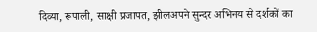दिव्या, रूपाली, साक्षी प्रजापत, झीलअपने सुन्दर अभिनय से दर्शकों का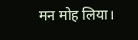मन मोह लिया।